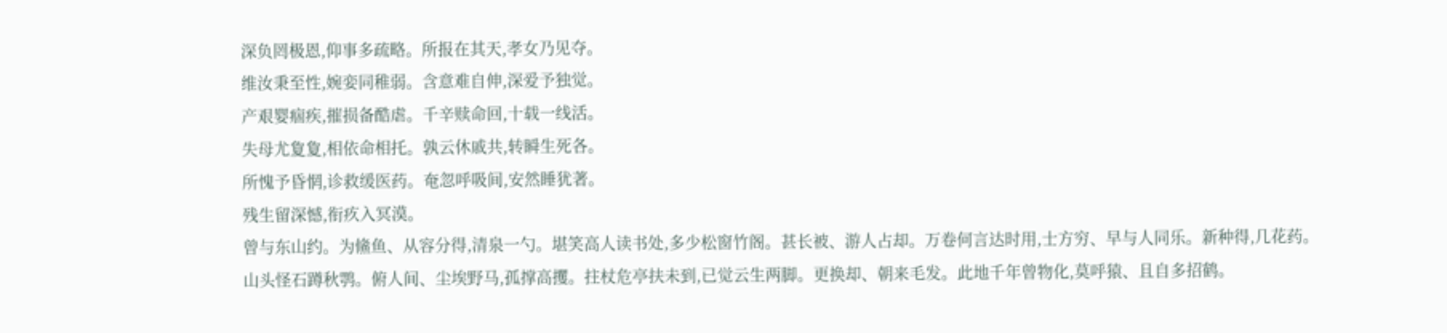深负罔极恩,仰事多疏略。所报在其天,孝女乃见夺。
维汝秉至性,婉娈同稚弱。含意难自伸,深爱予独觉。
产艰婴痼疾,摧损备酷虐。千辛赎命回,十载一线活。
失母尤夐夐,相依命相托。孰云休戚共,转瞬生死各。
所愧予昏惘,诊救缓医药。奄忽呼吸间,安然睡犹著。
残生留深憾,衔疚入冥漠。
曾与东山约。为鯈鱼、从容分得,清泉一勺。堪笑高人读书处,多少松窗竹阁。甚长被、游人占却。万卷何言达时用,士方穷、早与人同乐。新种得,几花药。
山头怪石蹲秋鹗。俯人间、尘埃野马,孤撑高攫。拄杖危亭扶未到,已觉云生两脚。更换却、朝来毛发。此地千年曾物化,莫呼猿、且自多招鹤。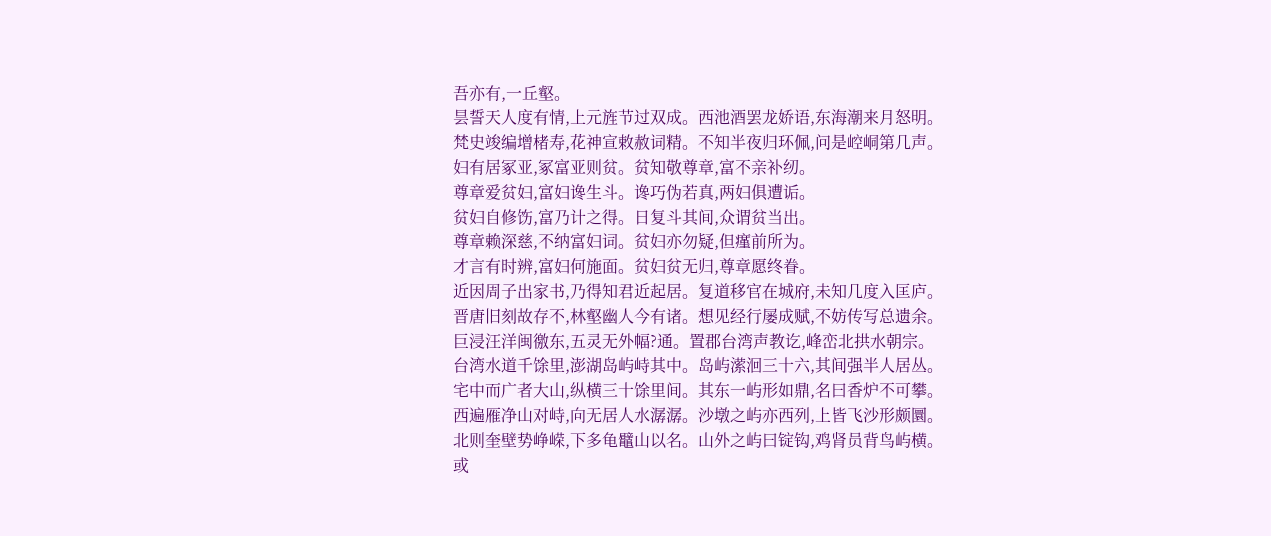吾亦有,一丘壑。
昙誓天人度有情,上元旌节过双成。西池酒罢龙娇语,东海潮来月怒明。
梵史竣编增楮寿,花神宣敕赦词精。不知半夜归环佩,问是崆峒第几声。
妇有居冢亚,冢富亚则贫。贫知敬尊章,富不亲补纫。
尊章爱贫妇,富妇谗生斗。谗巧伪若真,两妇俱遭诟。
贫妇自修饬,富乃计之得。日复斗其间,众谓贫当出。
尊章赖深慈,不纳富妇词。贫妇亦勿疑,但瘽前所为。
才言有时辨,富妇何施面。贫妇贫无归,尊章愿终眷。
近因周子出家书,乃得知君近起居。复道移官在城府,未知几度入匡庐。
晋唐旧刻故存不,林壑幽人今有诸。想见经行屡成赋,不妨传写总遗余。
巨浸汪洋闽徼东,五灵无外幅?通。置郡台湾声教讫,峰峦北拱水朝宗。
台湾水道千馀里,澎湖岛屿峙其中。岛屿潆洄三十六,其间强半人居丛。
宅中而广者大山,纵横三十馀里间。其东一屿形如鼎,名曰香炉不可攀。
西遍雁净山对峙,向无居人水潺潺。沙墩之屿亦西列,上皆飞沙形颇圜。
北则奎壁势峥嵘,下多龟鼊山以名。山外之屿曰锭钩,鸡肾员背鸟屿横。
或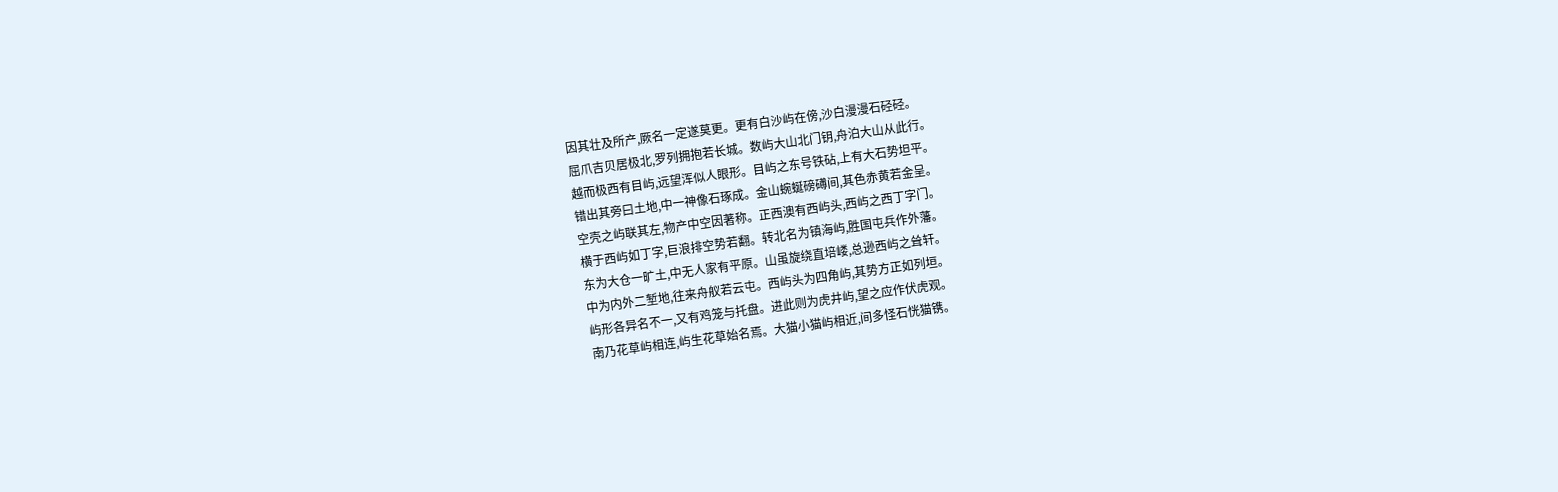因其壮及所产,厥名一定遂莫更。更有白沙屿在傍,沙白漫漫石硁硁。
屈爪吉贝居极北,罗列拥抱若长城。数屿大山北门钥,舟泊大山从此行。
越而极西有目屿,远望浑似人眼形。目屿之东号铁砧,上有大石势坦平。
错出其旁曰土地,中一神像石琢成。金山蜿蜒磅礡间,其色赤黄若金呈。
空壳之屿联其左,物产中空因著称。正西澳有西屿头,西屿之西丁字门。
横于西屿如丁字,巨浪排空势若翻。转北名为镇海屿,胜国屯兵作外藩。
东为大仓一旷土,中无人家有平原。山虽旋绕直培嵝,总逊西屿之耸轩。
中为内外二堑地,往来舟舣若云屯。西屿头为四角屿,其势方正如列垣。
屿形各异名不一,又有鸡笼与托盘。进此则为虎井屿,望之应作伏虎观。
南乃花草屿相连,屿生花草始名焉。大猫小猫屿相近,间多怪石恍猫镌。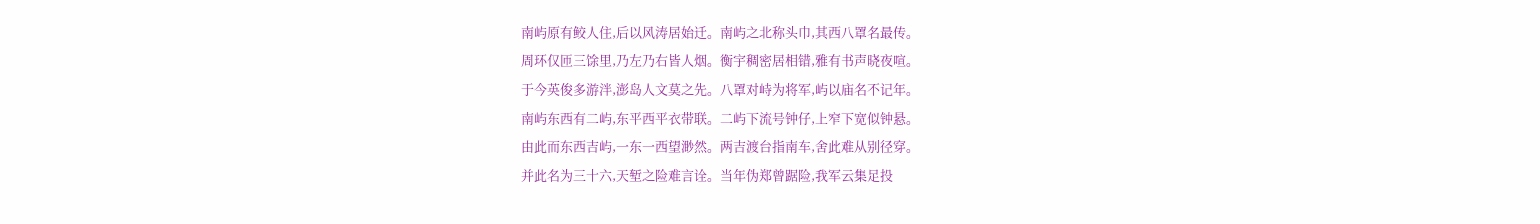南屿原有鲛人住,后以风涛居始迁。南屿之北称头巾,其西八罩名最传。
周环仅匝三馀里,乃左乃右皆人烟。衡宇稠密居相错,雅有书声晓夜喧。
于今英俊多游泮,澎岛人文莫之先。八罩对峙为将军,屿以庙名不记年。
南屿东西有二屿,东平西平衣带联。二屿下流号钟仔,上窄下宽似钟悬。
由此而东西吉屿,一东一西望渺然。两吉渡台指南车,舍此难从别径穿。
并此名为三十六,天堑之险难言诠。当年伪郑曾踞险,我军云集足投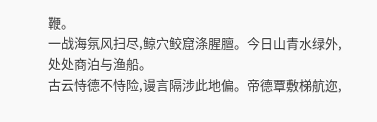鞭。
一战海氛风扫尽,鲸穴鲛窟涤腥膻。今日山青水绿外,处处商泊与渔船。
古云恃德不恃险,谩言隔涉此地偏。帝德覃敷梯航迩,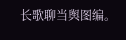长歌聊当舆图编。